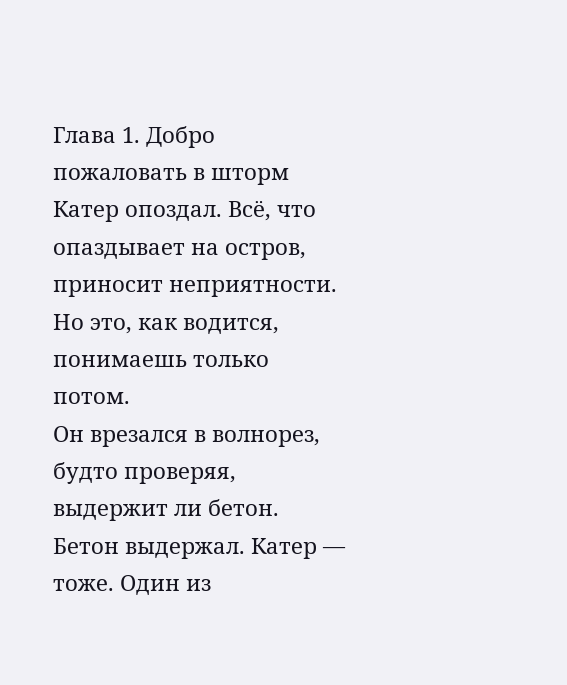Глава 1. Добро пожаловать в шторм
Катер опоздал. Всё, что опаздывает на остров, приносит неприятности. Но это, как водится, понимаешь только потом.
Он врезался в волнорез, будто проверяя, выдержит ли бетон. Бетон выдержал. Катер — тоже. Один из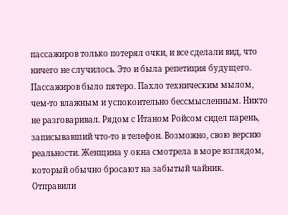пассажиров только потерял очки, и все сделали вид, что ничего не случилось. Это и была репетиция будущего.
Пассажиров было пятеро. Пахло техническим мылом, чем-то влажным и успокоительно бессмысленным. Никто не разговаривал. Рядом с Итаном Ройсом сидел парень, записывавший что-то в телефон. Возможно, свою версию реальности. Женщина у окна смотрела в море взглядом, который обычно бросают на забытый чайник.
Отправили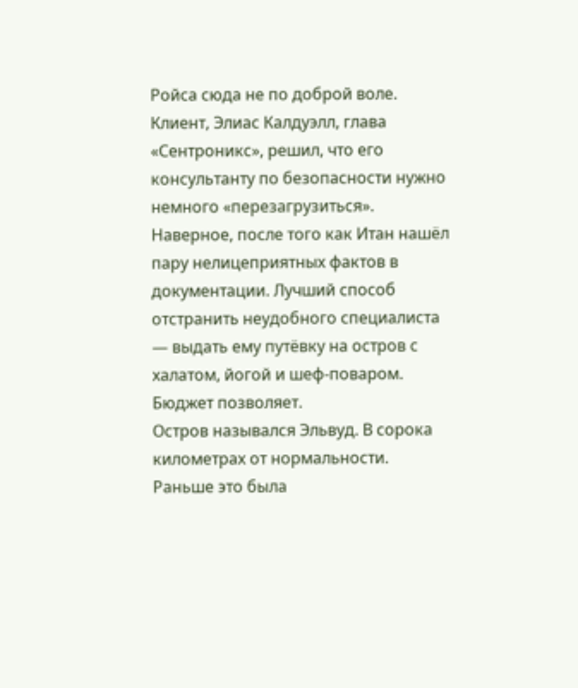Ройса сюда не по доброй воле. Клиент, Элиас Калдуэлл, глава «Сентроникс», решил, что его консультанту по безопасности нужно немного «перезагрузиться». Наверное, после того как Итан нашёл пару нелицеприятных фактов в документации. Лучший способ отстранить неудобного специалиста — выдать ему путёвку на остров с халатом, йогой и шеф-поваром. Бюджет позволяет.
Остров назывался Эльвуд. В сорока километрах от нормальности. Раньше это была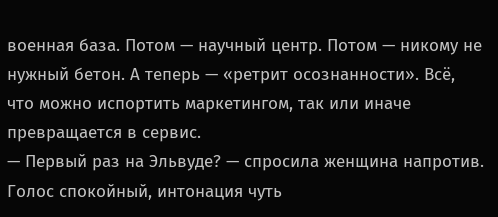военная база. Потом — научный центр. Потом — никому не нужный бетон. А теперь — «ретрит осознанности». Всё, что можно испортить маркетингом, так или иначе превращается в сервис.
— Первый раз на Эльвуде? — спросила женщина напротив.
Голос спокойный, интонация чуть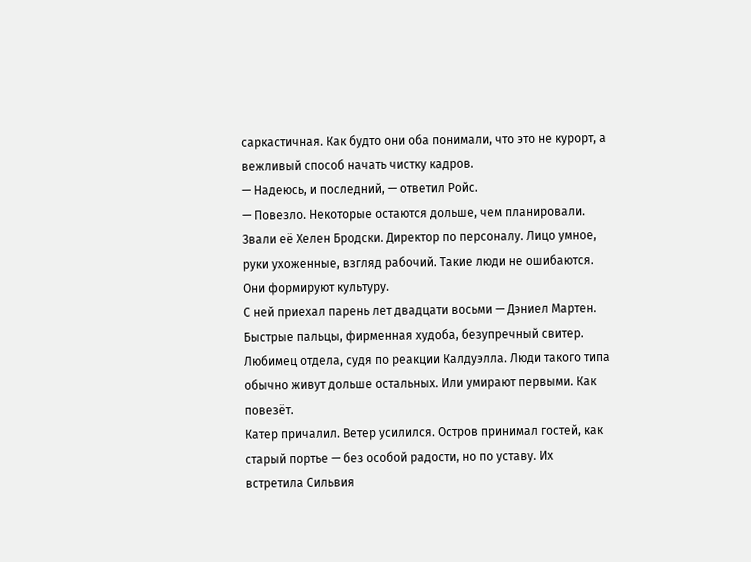саркастичная. Как будто они оба понимали, что это не курорт, а вежливый способ начать чистку кадров.
— Надеюсь, и последний, — ответил Ройс.
— Повезло. Некоторые остаются дольше, чем планировали.
Звали её Хелен Бродски. Директор по персоналу. Лицо умное, руки ухоженные, взгляд рабочий. Такие люди не ошибаются. Они формируют культуру.
С ней приехал парень лет двадцати восьми — Дэниел Мартен. Быстрые пальцы, фирменная худоба, безупречный свитер. Любимец отдела, судя по реакции Калдуэлла. Люди такого типа обычно живут дольше остальных. Или умирают первыми. Как повезёт.
Катер причалил. Ветер усилился. Остров принимал гостей, как старый портье — без особой радости, но по уставу. Их встретила Сильвия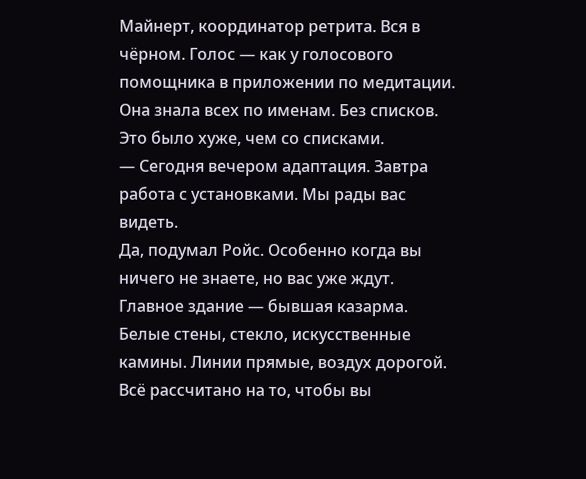Майнерт, координатор ретрита. Вся в чёрном. Голос — как у голосового помощника в приложении по медитации. Она знала всех по именам. Без списков. Это было хуже, чем со списками.
— Сегодня вечером адаптация. Завтра работа с установками. Мы рады вас видеть.
Да, подумал Ройс. Особенно когда вы ничего не знаете, но вас уже ждут.
Главное здание — бывшая казарма. Белые стены, стекло, искусственные камины. Линии прямые, воздух дорогой. Всё рассчитано на то, чтобы вы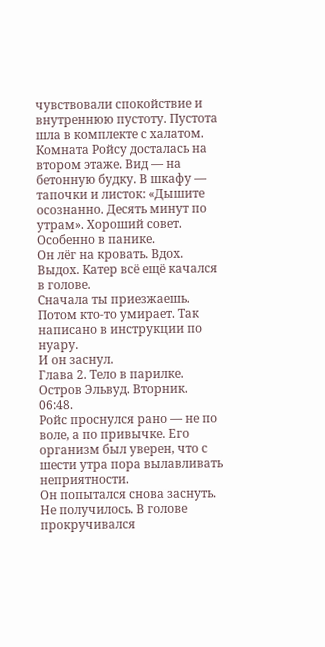чувствовали спокойствие и внутреннюю пустоту. Пустота шла в комплекте с халатом.
Комната Ройсу досталась на втором этаже. Вид — на бетонную будку. В шкафу — тапочки и листок: «Дышите осознанно. Десять минут по утрам». Хороший совет. Особенно в панике.
Он лёг на кровать. Вдох. Выдох. Катер всё ещё качался в голове.
Сначала ты приезжаешь. Потом кто-то умирает. Так написано в инструкции по нуару.
И он заснул.
Глава 2. Тело в парилке.
Остров Эльвуд. Вторник. 06:48.
Ройс проснулся рано — не по воле, а по привычке. Его организм был уверен, что с шести утра пора вылавливать неприятности.
Он попытался снова заснуть. Не получилось. В голове прокручивался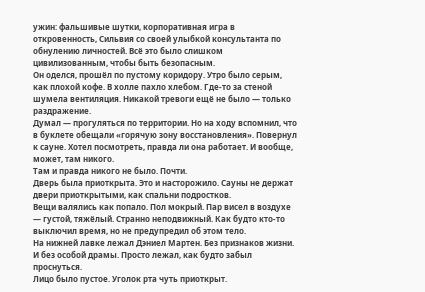ужин: фальшивые шутки, корпоративная игра в откровенность, Сильвия со своей улыбкой консультанта по обнулению личностей. Всё это было слишком цивилизованным, чтобы быть безопасным.
Он оделся, прошёл по пустому коридору. Утро было серым, как плохой кофе. В холле пахло хлебом. Где-то за стеной шумела вентиляция. Никакой тревоги ещё не было — только раздражение.
Думал — прогуляться по территории. Но на ходу вспомнил, что в буклете обещали «горячую зону восстановления». Повернул к сауне. Хотел посмотреть, правда ли она работает. И вообще, может, там никого.
Там и правда никого не было. Почти.
Дверь была приоткрыта. Это и насторожило. Сауны не держат двери приоткрытыми, как спальни подростков.
Вещи валялись как попало. Пол мокрый. Пар висел в воздухе — густой, тяжёлый. Странно неподвижный. Как будто кто-то выключил время, но не предупредил об этом тело.
На нижней лавке лежал Дэниел Мартен. Без признаков жизни. И без особой драмы. Просто лежал, как будто забыл проснуться.
Лицо было пустое. Уголок рта чуть приоткрыт.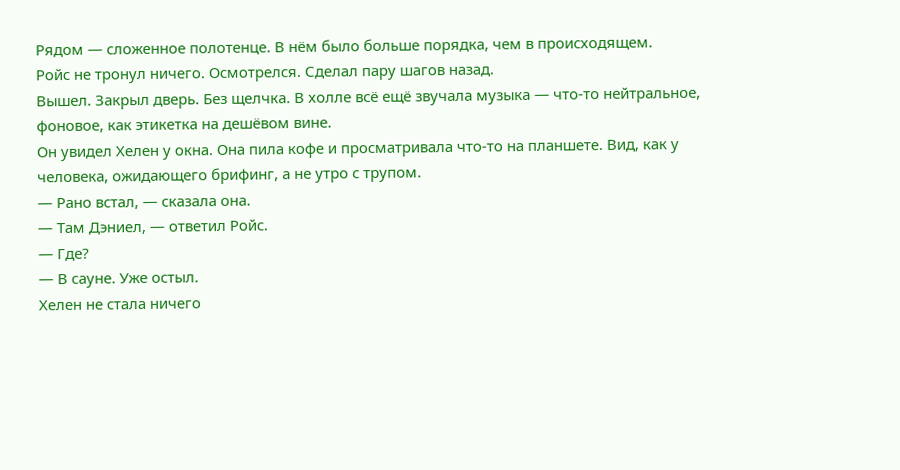Рядом — сложенное полотенце. В нём было больше порядка, чем в происходящем.
Ройс не тронул ничего. Осмотрелся. Сделал пару шагов назад.
Вышел. Закрыл дверь. Без щелчка. В холле всё ещё звучала музыка — что-то нейтральное, фоновое, как этикетка на дешёвом вине.
Он увидел Хелен у окна. Она пила кофе и просматривала что-то на планшете. Вид, как у человека, ожидающего брифинг, а не утро с трупом.
— Рано встал, — сказала она.
— Там Дэниел, — ответил Ройс.
— Где?
— В сауне. Уже остыл.
Хелен не стала ничего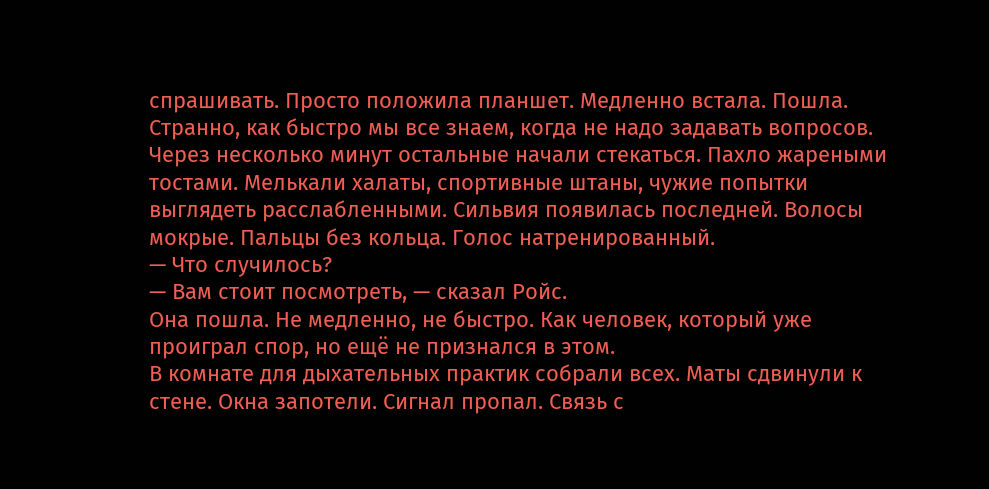спрашивать. Просто положила планшет. Медленно встала. Пошла. Странно, как быстро мы все знаем, когда не надо задавать вопросов.
Через несколько минут остальные начали стекаться. Пахло жареными тостами. Мелькали халаты, спортивные штаны, чужие попытки выглядеть расслабленными. Сильвия появилась последней. Волосы мокрые. Пальцы без кольца. Голос натренированный.
— Что случилось?
— Вам стоит посмотреть, — сказал Ройс.
Она пошла. Не медленно, не быстро. Как человек, который уже проиграл спор, но ещё не признался в этом.
В комнате для дыхательных практик собрали всех. Маты сдвинули к стене. Окна запотели. Сигнал пропал. Связь с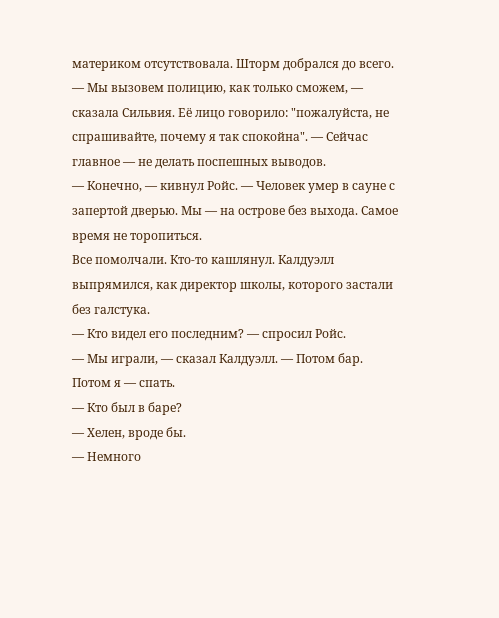материком отсутствовала. Шторм добрался до всего.
— Мы вызовем полицию, как только сможем, — сказала Сильвия. Её лицо говорило: "пожалуйста, не спрашивайте, почему я так спокойна". — Сейчас главное — не делать поспешных выводов.
— Конечно, — кивнул Ройс. — Человек умер в сауне с запертой дверью. Мы — на острове без выхода. Самое время не торопиться.
Все помолчали. Кто-то кашлянул. Калдуэлл выпрямился, как директор школы, которого застали без галстука.
— Кто видел его последним? — спросил Ройс.
— Мы играли, — сказал Калдуэлл. — Потом бар. Потом я — спать.
— Кто был в баре?
— Хелен, вроде бы.
— Немного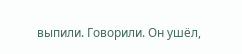выпили. Говорили. Он ушёл,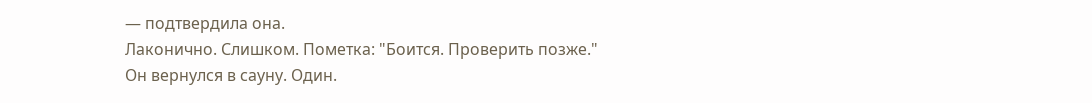— подтвердила она.
Лаконично. Слишком. Пометка: "Боится. Проверить позже."
Он вернулся в сауну. Один.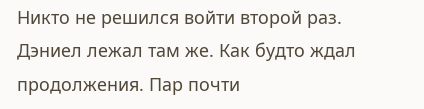Никто не решился войти второй раз.
Дэниел лежал там же. Как будто ждал продолжения. Пар почти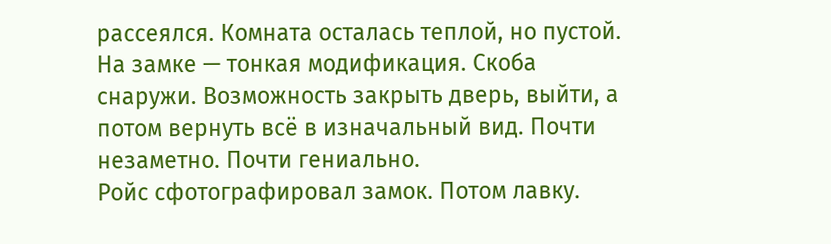рассеялся. Комната осталась теплой, но пустой.
На замке — тонкая модификация. Скоба снаружи. Возможность закрыть дверь, выйти, а потом вернуть всё в изначальный вид. Почти незаметно. Почти гениально.
Ройс сфотографировал замок. Потом лавку.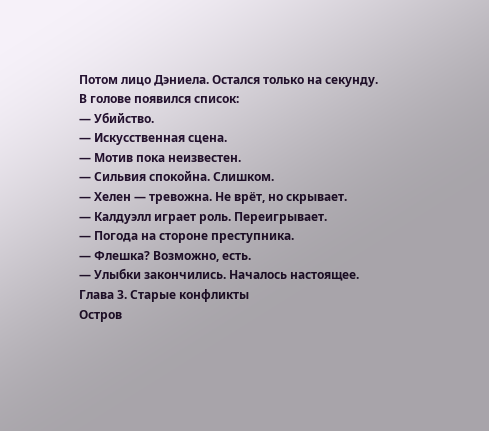Потом лицо Дэниела. Остался только на секунду.
В голове появился список:
— Убийство.
— Искусственная сцена.
— Мотив пока неизвестен.
— Сильвия спокойна. Слишком.
— Хелен — тревожна. Не врёт, но скрывает.
— Калдуэлл играет роль. Переигрывает.
— Погода на стороне преступника.
— Флешка? Возможно, есть.
— Улыбки закончились. Началось настоящее.
Глава 3. Старые конфликты
Остров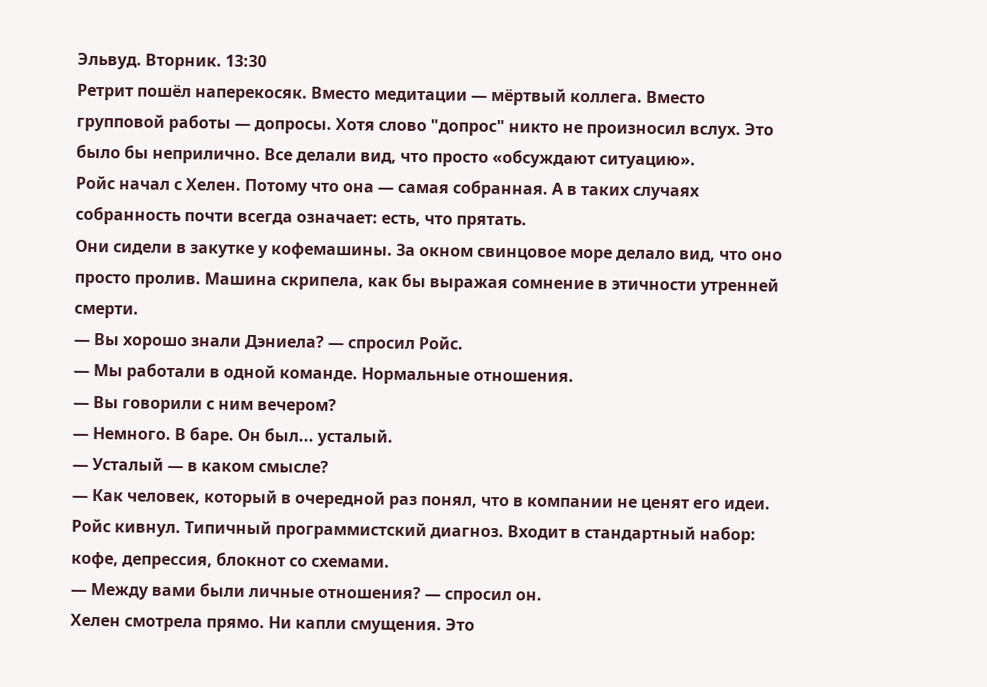Эльвуд. Вторник. 13:30
Ретрит пошёл наперекосяк. Вместо медитации — мёртвый коллега. Вместо групповой работы — допросы. Хотя слово "допрос" никто не произносил вслух. Это было бы неприлично. Все делали вид, что просто «обсуждают ситуацию».
Ройс начал с Хелен. Потому что она — самая собранная. А в таких случаях собранность почти всегда означает: есть, что прятать.
Они сидели в закутке у кофемашины. За окном свинцовое море делало вид, что оно просто пролив. Машина скрипела, как бы выражая сомнение в этичности утренней смерти.
— Вы хорошо знали Дэниела? — спросил Ройс.
— Мы работали в одной команде. Нормальные отношения.
— Вы говорили с ним вечером?
— Немного. В баре. Он был... усталый.
— Усталый — в каком смысле?
— Как человек, который в очередной раз понял, что в компании не ценят его идеи.
Ройс кивнул. Типичный программистский диагноз. Входит в стандартный набор: кофе, депрессия, блокнот со схемами.
— Между вами были личные отношения? — спросил он.
Хелен смотрела прямо. Ни капли смущения. Это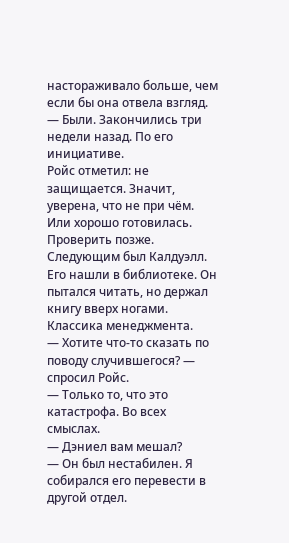настораживало больше, чем если бы она отвела взгляд.
— Были. Закончились три недели назад. По его инициативе.
Ройс отметил: не защищается. Значит, уверена, что не при чём. Или хорошо готовилась. Проверить позже.
Следующим был Калдуэлл. Его нашли в библиотеке. Он пытался читать, но держал книгу вверх ногами. Классика менеджмента.
— Хотите что-то сказать по поводу случившегося? — спросил Ройс.
— Только то, что это катастрофа. Во всех смыслах.
— Дэниел вам мешал?
— Он был нестабилен. Я собирался его перевести в другой отдел.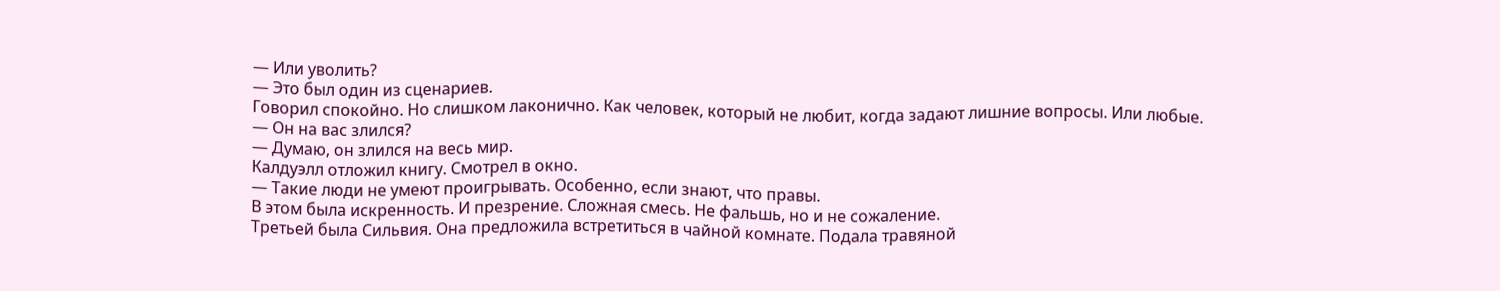— Или уволить?
— Это был один из сценариев.
Говорил спокойно. Но слишком лаконично. Как человек, который не любит, когда задают лишние вопросы. Или любые.
— Он на вас злился?
— Думаю, он злился на весь мир.
Калдуэлл отложил книгу. Смотрел в окно.
— Такие люди не умеют проигрывать. Особенно, если знают, что правы.
В этом была искренность. И презрение. Сложная смесь. Не фальшь, но и не сожаление.
Третьей была Сильвия. Она предложила встретиться в чайной комнате. Подала травяной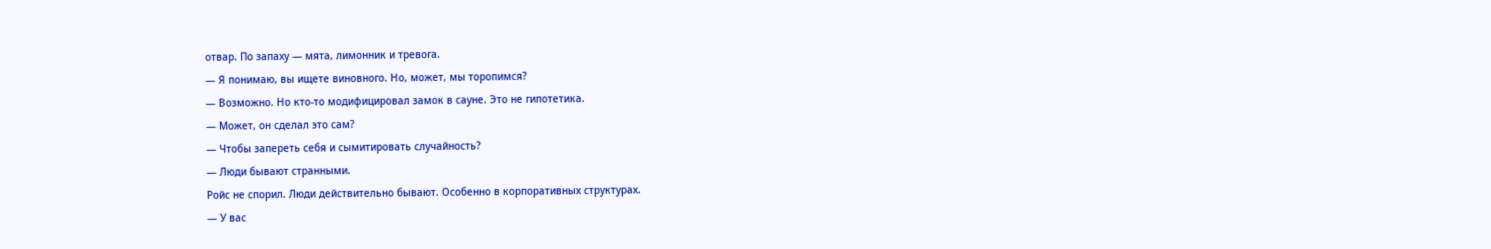отвар. По запаху — мята, лимонник и тревога.
— Я понимаю, вы ищете виновного. Но, может, мы торопимся?
— Возможно. Но кто-то модифицировал замок в сауне. Это не гипотетика.
— Может, он сделал это сам?
— Чтобы запереть себя и сымитировать случайность?
— Люди бывают странными.
Ройс не спорил. Люди действительно бывают. Особенно в корпоративных структурах.
— У вас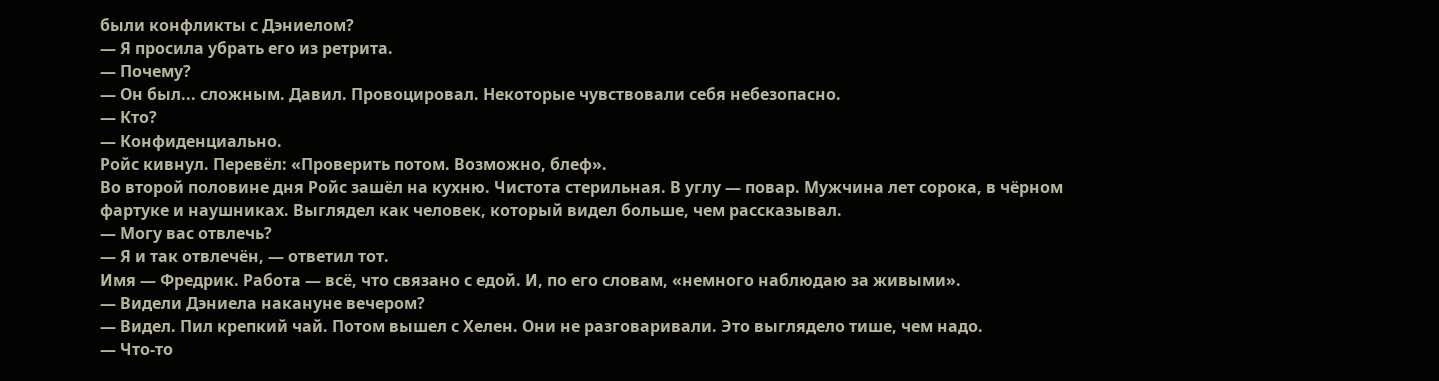были конфликты с Дэниелом?
— Я просила убрать его из ретрита.
— Почему?
— Он был... сложным. Давил. Провоцировал. Некоторые чувствовали себя небезопасно.
— Кто?
— Конфиденциально.
Ройс кивнул. Перевёл: «Проверить потом. Возможно, блеф».
Во второй половине дня Ройс зашёл на кухню. Чистота стерильная. В углу — повар. Мужчина лет сорока, в чёрном фартуке и наушниках. Выглядел как человек, который видел больше, чем рассказывал.
— Могу вас отвлечь?
— Я и так отвлечён, — ответил тот.
Имя — Фредрик. Работа — всё, что связано с едой. И, по его словам, «немного наблюдаю за живыми».
— Видели Дэниела накануне вечером?
— Видел. Пил крепкий чай. Потом вышел с Хелен. Они не разговаривали. Это выглядело тише, чем надо.
— Что-то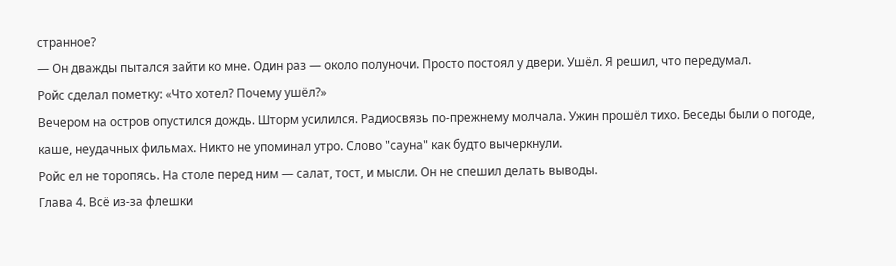странное?
— Он дважды пытался зайти ко мне. Один раз — около полуночи. Просто постоял у двери. Ушёл. Я решил, что передумал.
Ройс сделал пометку: «Что хотел? Почему ушёл?»
Вечером на остров опустился дождь. Шторм усилился. Радиосвязь по-прежнему молчала. Ужин прошёл тихо. Беседы были о погоде, каше, неудачных фильмах. Никто не упоминал утро. Слово "сауна" как будто вычеркнули.
Ройс ел не торопясь. На столе перед ним — салат, тост, и мысли. Он не спешил делать выводы.
Глава 4. Всё из-за флешки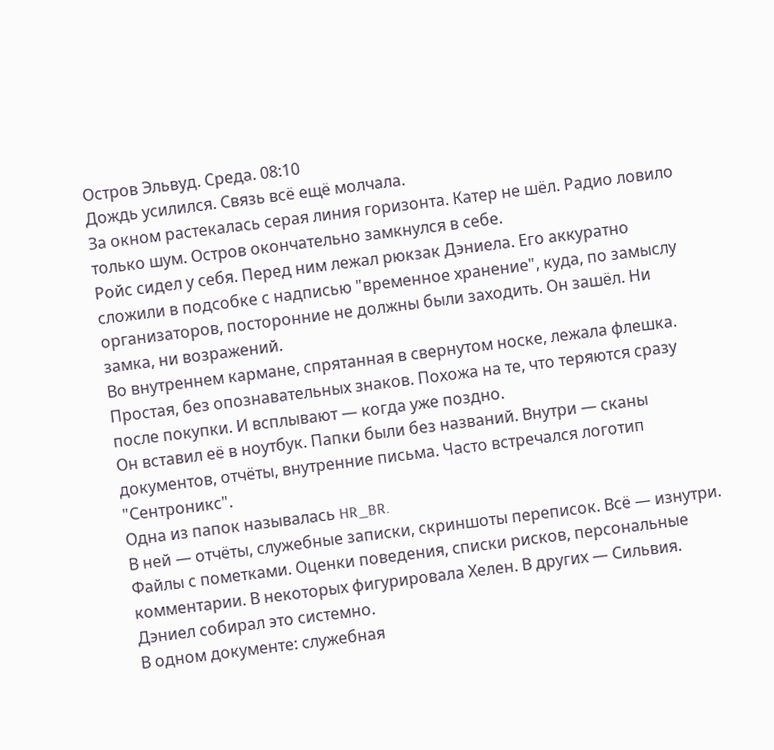Остров Эльвуд. Среда. 08:10
Дождь усилился. Связь всё ещё молчала.
За окном растекалась серая линия горизонта. Катер не шёл. Радио ловило только шум. Остров окончательно замкнулся в себе.
Ройс сидел у себя. Перед ним лежал рюкзак Дэниела. Его аккуратно сложили в подсобке с надписью "временное хранение", куда, по замыслу организаторов, посторонние не должны были заходить. Он зашёл. Ни замка, ни возражений.
Во внутреннем кармане, спрятанная в свернутом носке, лежала флешка. Простая, без опознавательных знаков. Похожа на те, что теряются сразу после покупки. И всплывают — когда уже поздно.
Он вставил её в ноутбук. Папки были без названий. Внутри — сканы документов, отчёты, внутренние письма. Часто встречался логотип "Сентроникс".
Одна из папок называлась HR_BR.
В ней — отчёты, служебные записки, скриншоты переписок. Всё — изнутри. Файлы с пометками. Оценки поведения, списки рисков, персональные комментарии. В некоторых фигурировала Хелен. В других — Сильвия. Дэниел собирал это системно.
В одном документе: служебная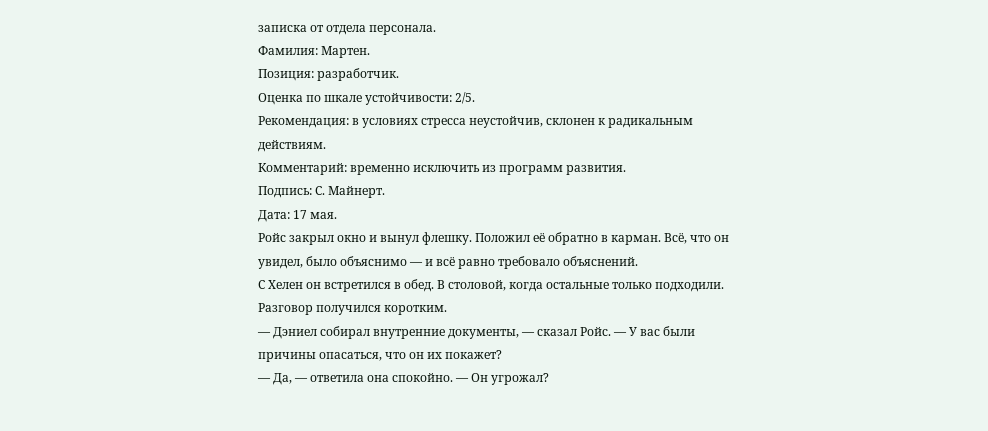записка от отдела персонала.
Фамилия: Мартен.
Позиция: разработчик.
Оценка по шкале устойчивости: 2/5.
Рекомендация: в условиях стресса неустойчив, склонен к радикальным действиям.
Комментарий: временно исключить из программ развития.
Подпись: С. Майнерт.
Дата: 17 мая.
Ройс закрыл окно и вынул флешку. Положил её обратно в карман. Всё, что он увидел, было объяснимо — и всё равно требовало объяснений.
С Хелен он встретился в обед. В столовой, когда остальные только подходили. Разговор получился коротким.
— Дэниел собирал внутренние документы, — сказал Ройс. — У вас были причины опасаться, что он их покажет?
— Да, — ответила она спокойно. — Он угрожал?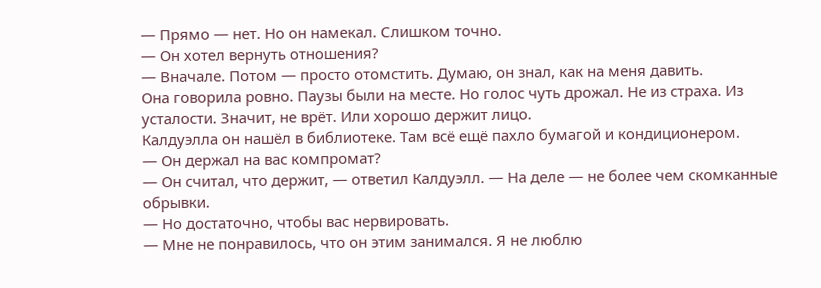— Прямо — нет. Но он намекал. Слишком точно.
— Он хотел вернуть отношения?
— Вначале. Потом — просто отомстить. Думаю, он знал, как на меня давить.
Она говорила ровно. Паузы были на месте. Но голос чуть дрожал. Не из страха. Из усталости. Значит, не врёт. Или хорошо держит лицо.
Калдуэлла он нашёл в библиотеке. Там всё ещё пахло бумагой и кондиционером.
— Он держал на вас компромат?
— Он считал, что держит, — ответил Калдуэлл. — На деле — не более чем скомканные обрывки.
— Но достаточно, чтобы вас нервировать.
— Мне не понравилось, что он этим занимался. Я не люблю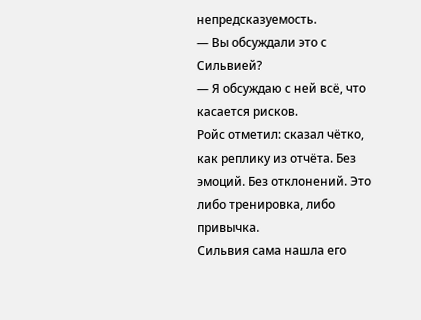непредсказуемость.
— Вы обсуждали это с Сильвией?
— Я обсуждаю с ней всё, что касается рисков.
Ройс отметил: сказал чётко, как реплику из отчёта. Без эмоций. Без отклонений. Это либо тренировка, либо привычка.
Сильвия сама нашла его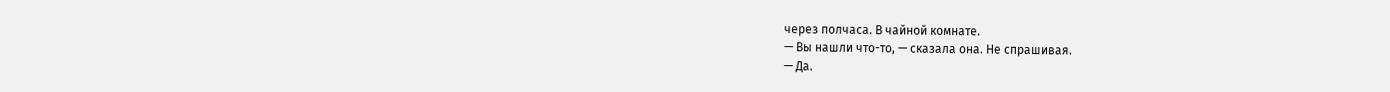через полчаса. В чайной комнате.
— Вы нашли что-то, — сказала она. Не спрашивая.
— Да.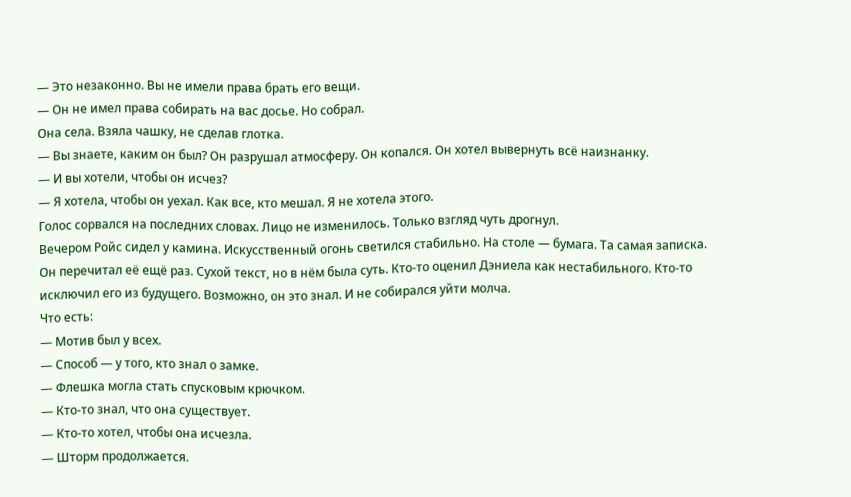— Это незаконно. Вы не имели права брать его вещи.
— Он не имел права собирать на вас досье. Но собрал.
Она села. Взяла чашку, не сделав глотка.
— Вы знаете, каким он был? Он разрушал атмосферу. Он копался. Он хотел вывернуть всё наизнанку.
— И вы хотели, чтобы он исчез?
— Я хотела, чтобы он уехал. Как все, кто мешал. Я не хотела этого.
Голос сорвался на последних словах. Лицо не изменилось. Только взгляд чуть дрогнул.
Вечером Ройс сидел у камина. Искусственный огонь светился стабильно. На столе — бумага. Та самая записка.
Он перечитал её ещё раз. Сухой текст, но в нём была суть. Кто-то оценил Дэниела как нестабильного. Кто-то исключил его из будущего. Возможно, он это знал. И не собирался уйти молча.
Что есть:
— Мотив был у всех.
— Способ — у того, кто знал о замке.
— Флешка могла стать спусковым крючком.
— Кто-то знал, что она существует.
— Кто-то хотел, чтобы она исчезла.
— Шторм продолжается.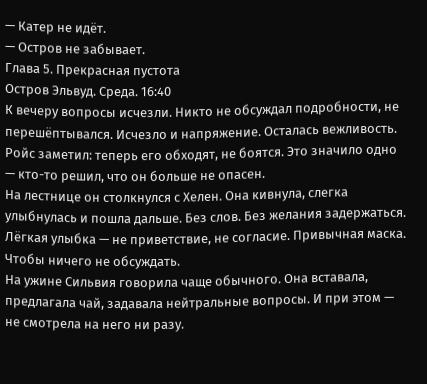— Катер не идёт.
— Остров не забывает.
Глава 5. Прекрасная пустота
Остров Эльвуд. Среда. 16:40
К вечеру вопросы исчезли. Никто не обсуждал подробности, не перешёптывался. Исчезло и напряжение. Осталась вежливость.
Ройс заметил: теперь его обходят, не боятся. Это значило одно — кто-то решил, что он больше не опасен.
На лестнице он столкнулся с Хелен. Она кивнула, слегка улыбнулась и пошла дальше. Без слов. Без желания задержаться. Лёгкая улыбка — не приветствие, не согласие. Привычная маска. Чтобы ничего не обсуждать.
На ужине Сильвия говорила чаще обычного. Она вставала, предлагала чай, задавала нейтральные вопросы. И при этом — не смотрела на него ни разу.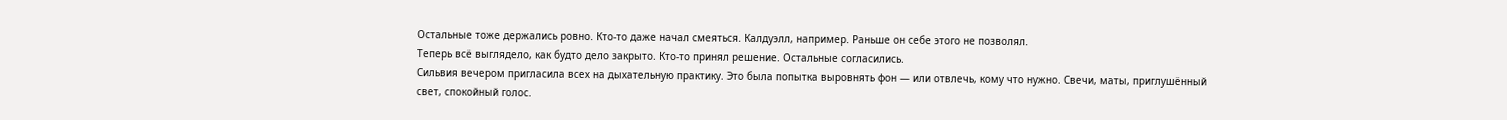Остальные тоже держались ровно. Кто-то даже начал смеяться. Калдуэлл, например. Раньше он себе этого не позволял.
Теперь всё выглядело, как будто дело закрыто. Кто-то принял решение. Остальные согласились.
Сильвия вечером пригласила всех на дыхательную практику. Это была попытка выровнять фон — или отвлечь, кому что нужно. Свечи, маты, приглушённый свет, спокойный голос.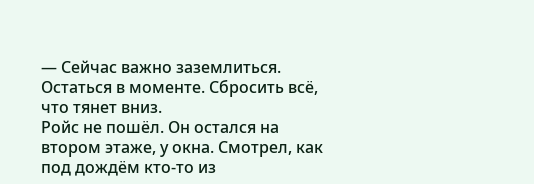— Сейчас важно заземлиться. Остаться в моменте. Сбросить всё, что тянет вниз.
Ройс не пошёл. Он остался на втором этаже, у окна. Смотрел, как под дождём кто-то из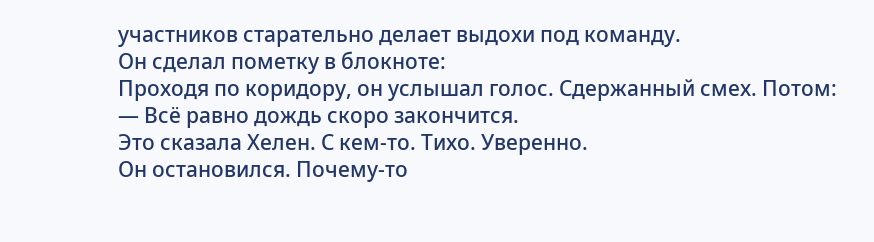участников старательно делает выдохи под команду.
Он сделал пометку в блокноте:
Проходя по коридору, он услышал голос. Сдержанный смех. Потом:
— Всё равно дождь скоро закончится.
Это сказала Хелен. С кем-то. Тихо. Уверенно.
Он остановился. Почему-то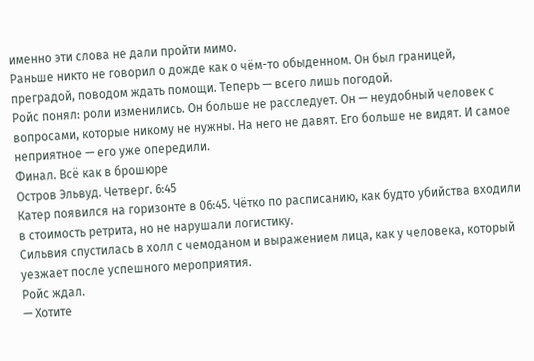именно эти слова не дали пройти мимо.
Раньше никто не говорил о дожде как о чём-то обыденном. Он был границей, преградой, поводом ждать помощи. Теперь — всего лишь погодой.
Ройс понял: роли изменились. Он больше не расследует. Он — неудобный человек с вопросами, которые никому не нужны. На него не давят. Его больше не видят. И самое неприятное — его уже опередили.
Финал. Всё как в брошюре
Остров Эльвуд. Четверг. 6:45
Катер появился на горизонте в 06:45. Чётко по расписанию, как будто убийства входили в стоимость ретрита, но не нарушали логистику.
Сильвия спустилась в холл с чемоданом и выражением лица, как у человека, который уезжает после успешного мероприятия.
Ройс ждал.
— Хотите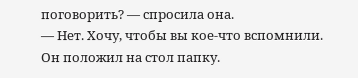поговорить? — спросила она.
— Нет. Хочу, чтобы вы кое-что вспомнили.
Он положил на стол папку.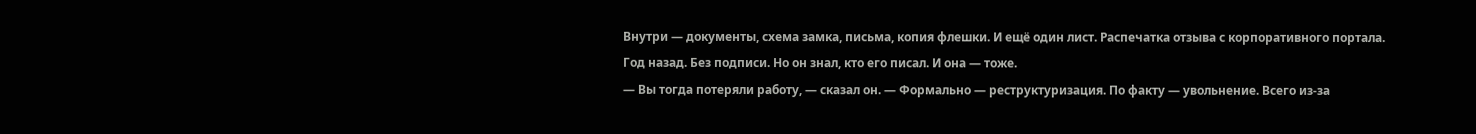Внутри — документы, схема замка, письма, копия флешки. И ещё один лист. Распечатка отзыва с корпоративного портала. Год назад. Без подписи. Но он знал, кто его писал. И она — тоже.
— Вы тогда потеряли работу, — сказал он. — Формально — реструктуризация. По факту — увольнение. Всего из-за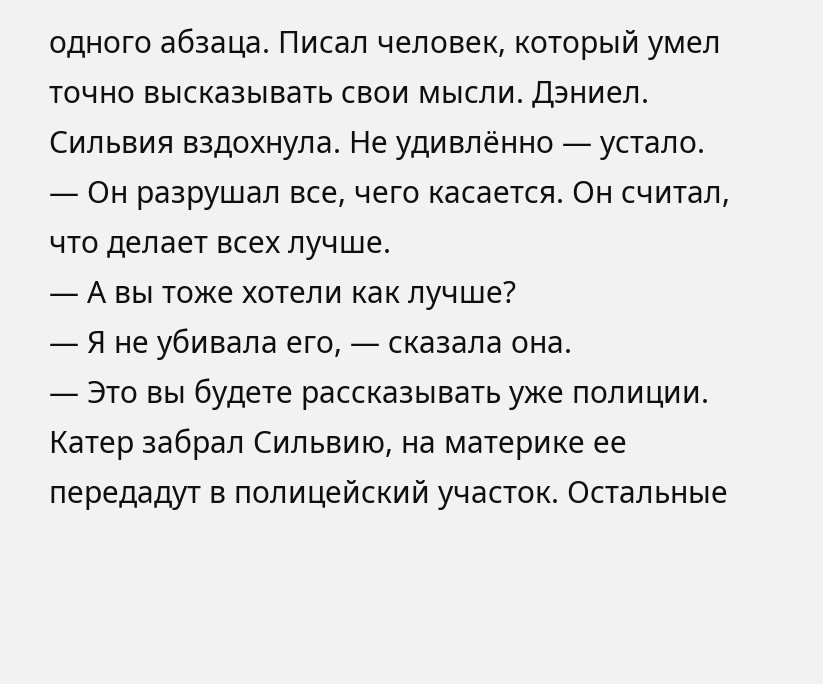одного абзаца. Писал человек, который умел точно высказывать свои мысли. Дэниел.
Сильвия вздохнула. Не удивлённо — устало.
— Он разрушал все, чего касается. Он считал, что делает всех лучше.
— А вы тоже хотели как лучше?
— Я не убивала его, — сказала она.
— Это вы будете рассказывать уже полиции.
Катер забрал Сильвию, на материке ее передадут в полицейский участок. Остальные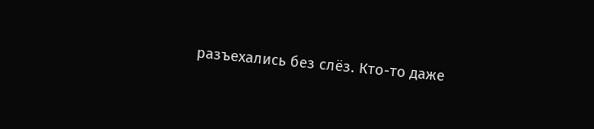разъехались без слёз. Кто-то даже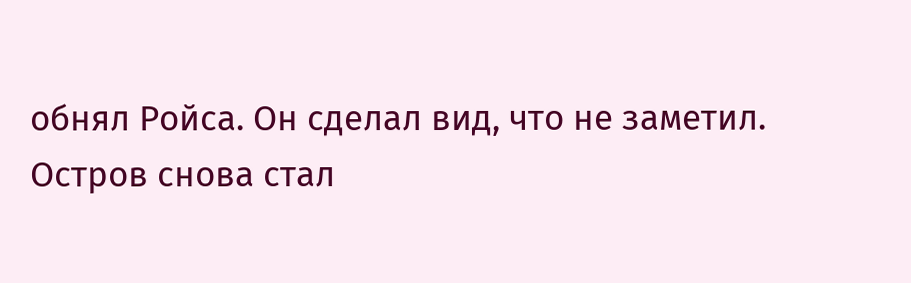обнял Ройса. Он сделал вид, что не заметил.
Остров снова стал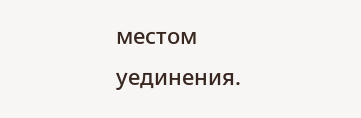местом уединения.